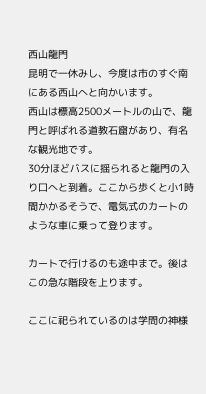西山龍門
昆明で一休みし、今度は市のすぐ南にある西山へと向かいます。
西山は標高2500メートルの山で、龍門と呼ばれる道教石窟があり、有名な観光地です。
30分ほどバスに揺られると龍門の入り口へと到着。ここから歩くと小1時間かかるそうで、電気式のカートのような車に乗って登ります。

カートで行けるのも途中まで。後はこの急な階段を上ります。

ここに祀られているのは学問の神様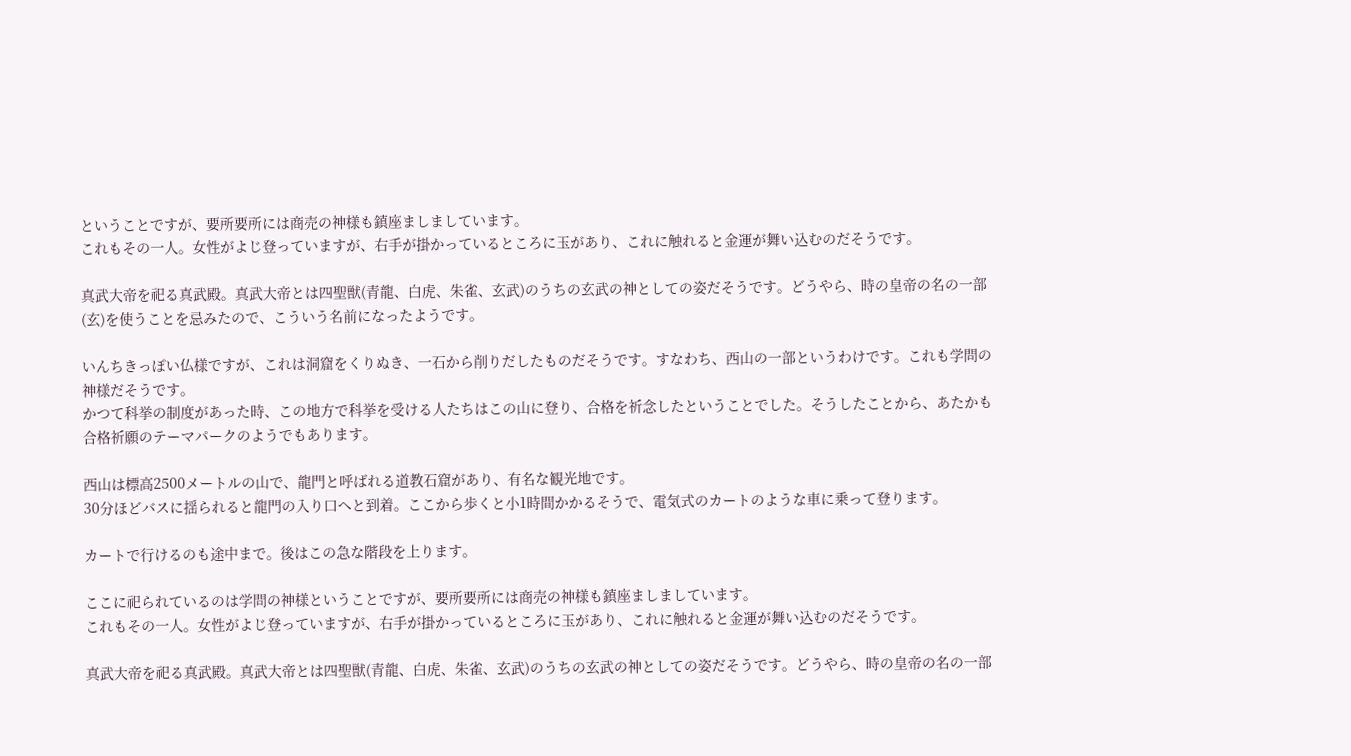ということですが、要所要所には商売の神様も鎮座ましましています。
これもその一人。女性がよじ登っていますが、右手が掛かっているところに玉があり、これに触れると金運が舞い込むのだそうです。

真武大帝を祀る真武殿。真武大帝とは四聖獣(青龍、白虎、朱雀、玄武)のうちの玄武の神としての姿だそうです。どうやら、時の皇帝の名の一部(玄)を使うことを忌みたので、こういう名前になったようです。

いんちきっぽい仏様ですが、これは洞窟をくりぬき、一石から削りだしたものだそうです。すなわち、西山の一部というわけです。これも学問の神様だそうです。
かつて科挙の制度があった時、この地方で科挙を受ける人たちはこの山に登り、合格を祈念したということでした。そうしたことから、あたかも合格祈願のテーマパークのようでもあります。

西山は標高2500メートルの山で、龍門と呼ばれる道教石窟があり、有名な観光地です。
30分ほどバスに揺られると龍門の入り口へと到着。ここから歩くと小1時間かかるそうで、電気式のカートのような車に乗って登ります。

カートで行けるのも途中まで。後はこの急な階段を上ります。

ここに祀られているのは学問の神様ということですが、要所要所には商売の神様も鎮座ましましています。
これもその一人。女性がよじ登っていますが、右手が掛かっているところに玉があり、これに触れると金運が舞い込むのだそうです。

真武大帝を祀る真武殿。真武大帝とは四聖獣(青龍、白虎、朱雀、玄武)のうちの玄武の神としての姿だそうです。どうやら、時の皇帝の名の一部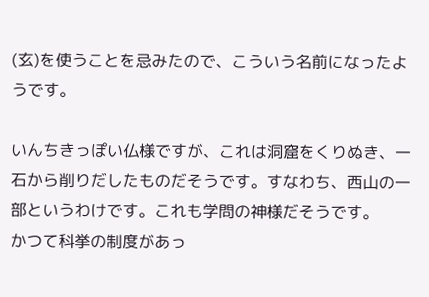(玄)を使うことを忌みたので、こういう名前になったようです。

いんちきっぽい仏様ですが、これは洞窟をくりぬき、一石から削りだしたものだそうです。すなわち、西山の一部というわけです。これも学問の神様だそうです。
かつて科挙の制度があっ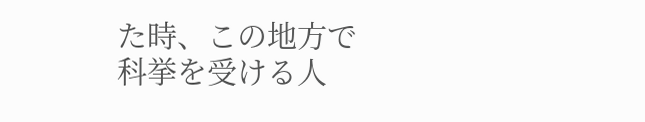た時、この地方で科挙を受ける人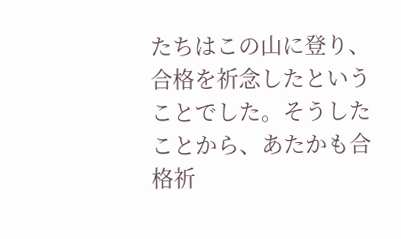たちはこの山に登り、合格を祈念したということでした。そうしたことから、あたかも合格祈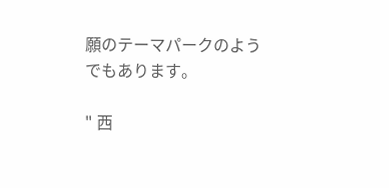願のテーマパークのようでもあります。

" 西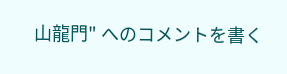山龍門" へのコメントを書く